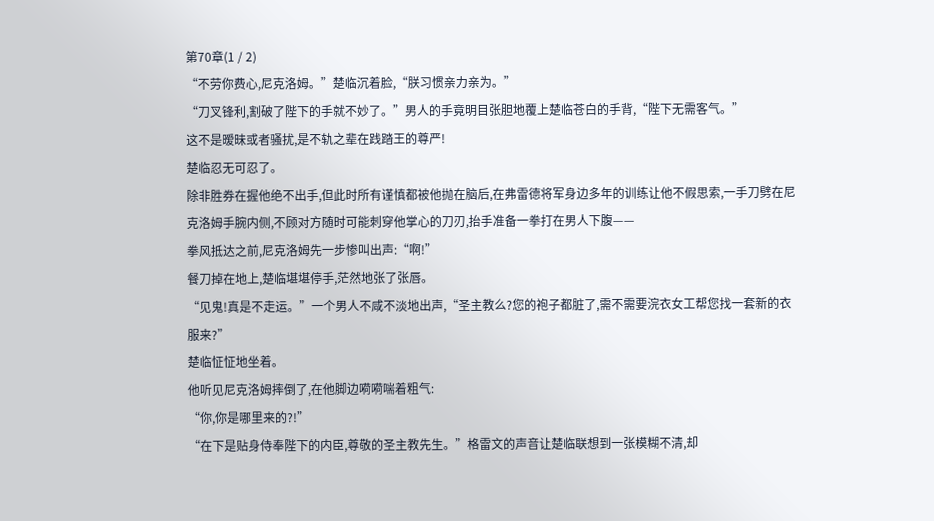第70章(1 / 2)
“不劳你费心,尼克洛姆。”楚临沉着脸,“朕习惯亲力亲为。”
“刀叉锋利,割破了陛下的手就不妙了。”男人的手竟明目张胆地覆上楚临苍白的手背,“陛下无需客气。”
这不是暧昧或者骚扰,是不轨之辈在践踏王的尊严!
楚临忍无可忍了。
除非胜券在握他绝不出手,但此时所有谨慎都被他抛在脑后,在弗雷德将军身边多年的训练让他不假思索,一手刀劈在尼克洛姆手腕内侧,不顾对方随时可能刺穿他掌心的刀刃,抬手准备一拳打在男人下腹——
拳风抵达之前,尼克洛姆先一步惨叫出声:“啊!”
餐刀掉在地上,楚临堪堪停手,茫然地张了张唇。
“见鬼!真是不走运。”一个男人不咸不淡地出声,“圣主教么?您的袍子都脏了,需不需要浣衣女工帮您找一套新的衣服来?”
楚临怔怔地坐着。
他听见尼克洛姆摔倒了,在他脚边嗬嗬喘着粗气:
“你,你是哪里来的?!”
“在下是贴身侍奉陛下的内臣,尊敬的圣主教先生。”格雷文的声音让楚临联想到一张模糊不清,却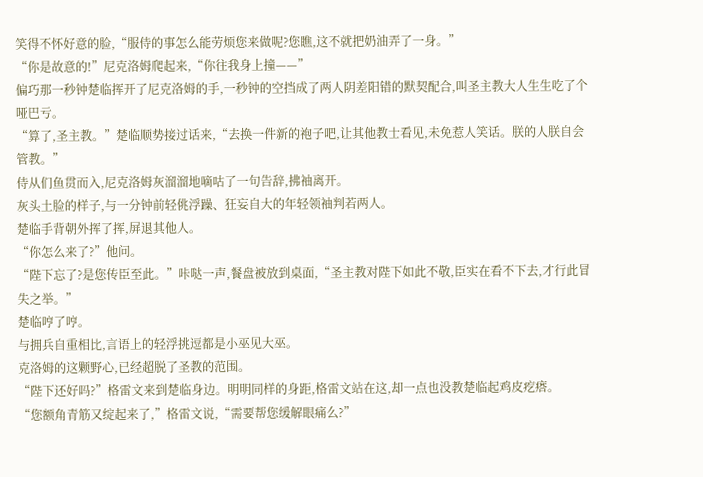笑得不怀好意的脸,“服侍的事怎么能劳烦您来做呢?您瞧,这不就把奶油弄了一身。”
“你是故意的!”尼克洛姆爬起来,“你往我身上撞——”
偏巧那一秒钟楚临挥开了尼克洛姆的手,一秒钟的空挡成了两人阴差阳错的默契配合,叫圣主教大人生生吃了个哑巴亏。
“算了,圣主教。”楚临顺势接过话来,“去换一件新的袍子吧,让其他教士看见,未免惹人笑话。朕的人朕自会管教。”
侍从们鱼贯而入,尼克洛姆灰溜溜地嘀咕了一句告辞,拂袖离开。
灰头土脸的样子,与一分钟前轻佻浮躁、狂妄自大的年轻领袖判若两人。
楚临手背朝外挥了挥,屏退其他人。
“你怎么来了?”他问。
“陛下忘了?是您传臣至此。”咔哒一声,餐盘被放到桌面,“圣主教对陛下如此不敬,臣实在看不下去,才行此冒失之举。”
楚临哼了哼。
与拥兵自重相比,言语上的轻浮挑逗都是小巫见大巫。
克洛姆的这颗野心,已经超脱了圣教的范围。
“陛下还好吗?”格雷文来到楚临身边。明明同样的身距,格雷文站在这,却一点也没教楚临起鸡皮疙瘩。
“您额角青筋又绽起来了,”格雷文说,“需要帮您缓解眼痛么?”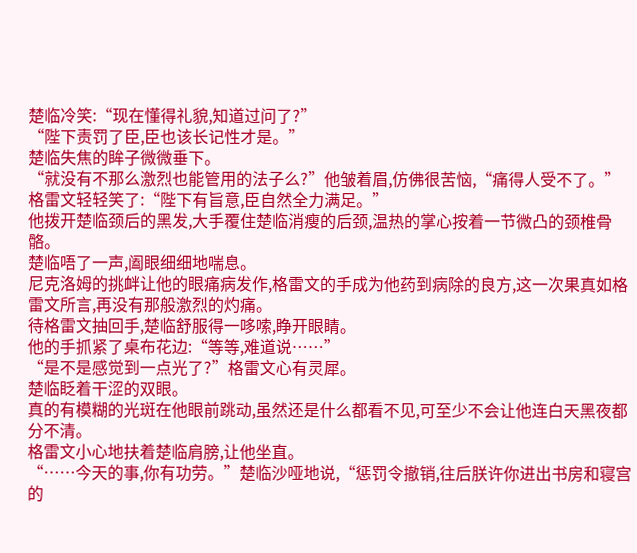楚临冷笑:“现在懂得礼貌,知道过问了?”
“陛下责罚了臣,臣也该长记性才是。”
楚临失焦的眸子微微垂下。
“就没有不那么激烈也能管用的法子么?”他皱着眉,仿佛很苦恼,“痛得人受不了。”
格雷文轻轻笑了:“陛下有旨意,臣自然全力满足。”
他拨开楚临颈后的黑发,大手覆住楚临消瘦的后颈,温热的掌心按着一节微凸的颈椎骨骼。
楚临唔了一声,阖眼细细地喘息。
尼克洛姆的挑衅让他的眼痛病发作,格雷文的手成为他药到病除的良方,这一次果真如格雷文所言,再没有那般激烈的灼痛。
待格雷文抽回手,楚临舒服得一哆嗦,睁开眼睛。
他的手抓紧了桌布花边:“等等,难道说……”
“是不是感觉到一点光了?”格雷文心有灵犀。
楚临眨着干涩的双眼。
真的有模糊的光斑在他眼前跳动,虽然还是什么都看不见,可至少不会让他连白天黑夜都分不清。
格雷文小心地扶着楚临肩膀,让他坐直。
“……今天的事,你有功劳。”楚临沙哑地说,“惩罚令撤销,往后朕许你进出书房和寝宫的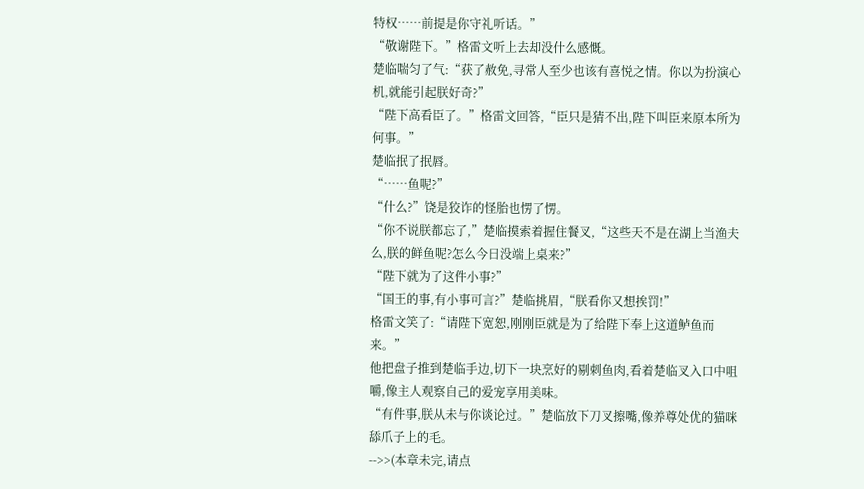特权……前提是你守礼听话。”
“敬谢陛下。”格雷文听上去却没什么感慨。
楚临喘匀了气:“获了赦免,寻常人至少也该有喜悦之情。你以为扮演心机,就能引起朕好奇?”
“陛下高看臣了。”格雷文回答,“臣只是猜不出,陛下叫臣来原本所为何事。”
楚临抿了抿唇。
“……鱼呢?”
“什么?”饶是狡诈的怪胎也愣了愣。
“你不说朕都忘了,”楚临摸索着握住餐叉,“这些天不是在湖上当渔夫么,朕的鲜鱼呢?怎么今日没端上桌来?”
“陛下就为了这件小事?”
“国王的事,有小事可言?”楚临挑眉,“朕看你又想挨罚!”
格雷文笑了:“请陛下宽恕,刚刚臣就是为了给陛下奉上这道鲈鱼而来。”
他把盘子推到楚临手边,切下一块烹好的剔刺鱼肉,看着楚临叉入口中咀嚼,像主人观察自己的爱宠享用美味。
“有件事,朕从未与你谈论过。”楚临放下刀叉擦嘴,像养尊处优的猫咪舔爪子上的毛。
-->>(本章未完,请点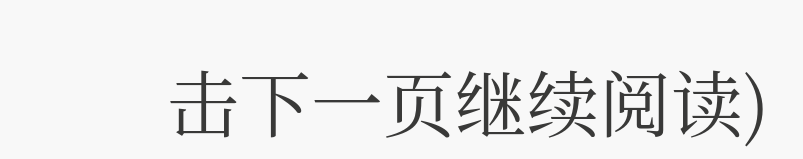击下一页继续阅读)